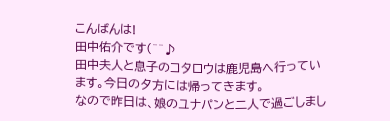こんばんは!
田中佑介です(^^♪
田中夫人と息子のコタロウは鹿児島へ行っています。今日の夕方には帰ってきます。
なので昨日は、娘のユナパンと二人で過ごしまし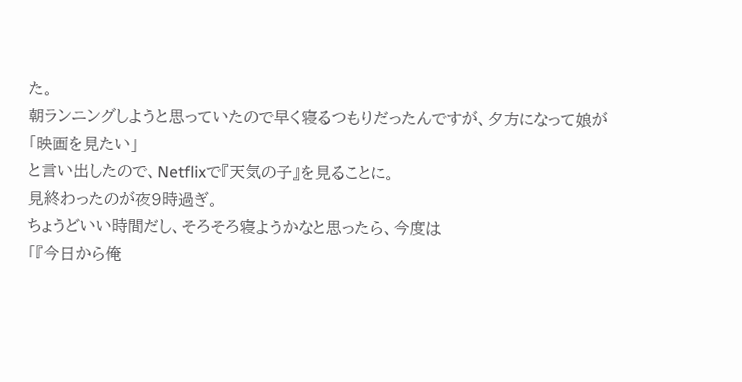た。
朝ランニングしようと思っていたので早く寝るつもりだったんですが、夕方になって娘が
「映画を見たい」
と言い出したので、Netflixで『天気の子』を見ることに。
見終わったのが夜9時過ぎ。
ちょうどいい時間だし、そろそろ寝ようかなと思ったら、今度は
「『今日から俺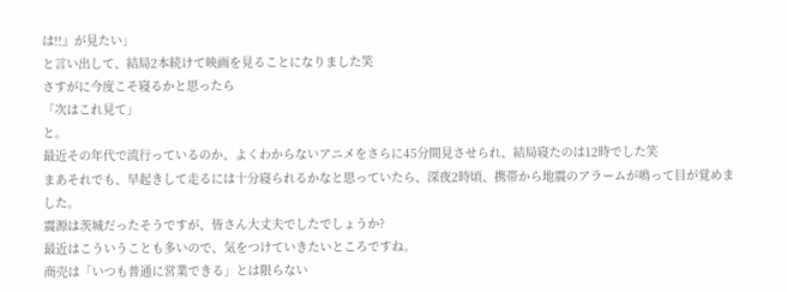は!!』が見たい」
と言い出して、結局2本続けて映画を見ることになりました笑
さすがに今度こそ寝るかと思ったら
「次はこれ見て」
と。
最近その年代で流行っているのか、よくわからないアニメをさらに45分間見させられ、結局寝たのは12時でした笑
まあそれでも、早起きして走るには十分寝られるかなと思っていたら、深夜2時頃、携帯から地震のアラームが鳴って目が覚めました。
震源は茨城だったそうですが、皆さん大丈夫でしたでしょうか?
最近はこういうことも多いので、気をつけていきたいところですね。
商売は「いつも普通に営業できる」とは限らない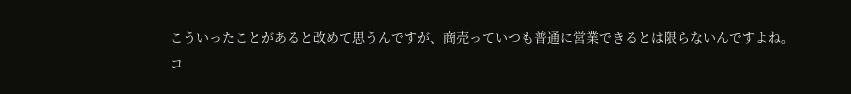こういったことがあると改めて思うんですが、商売っていつも普通に営業できるとは限らないんですよね。
コ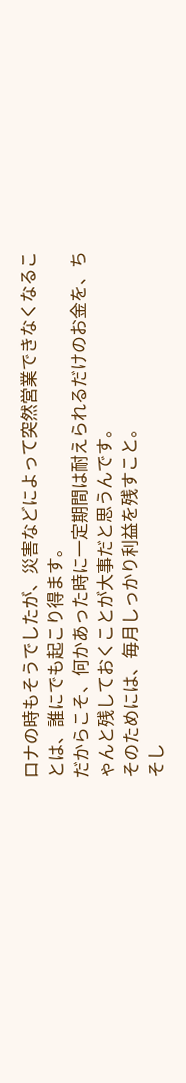ロナの時もそうでしたが、災害などによって突然営業できなくなることは、誰にでも起こり得ます。
だからこそ、何かあった時に一定期間は耐えられるだけのお金を、ちゃんと残しておくことが大事だと思うんです。
そのためには、毎月しっかり利益を残すこと。
そし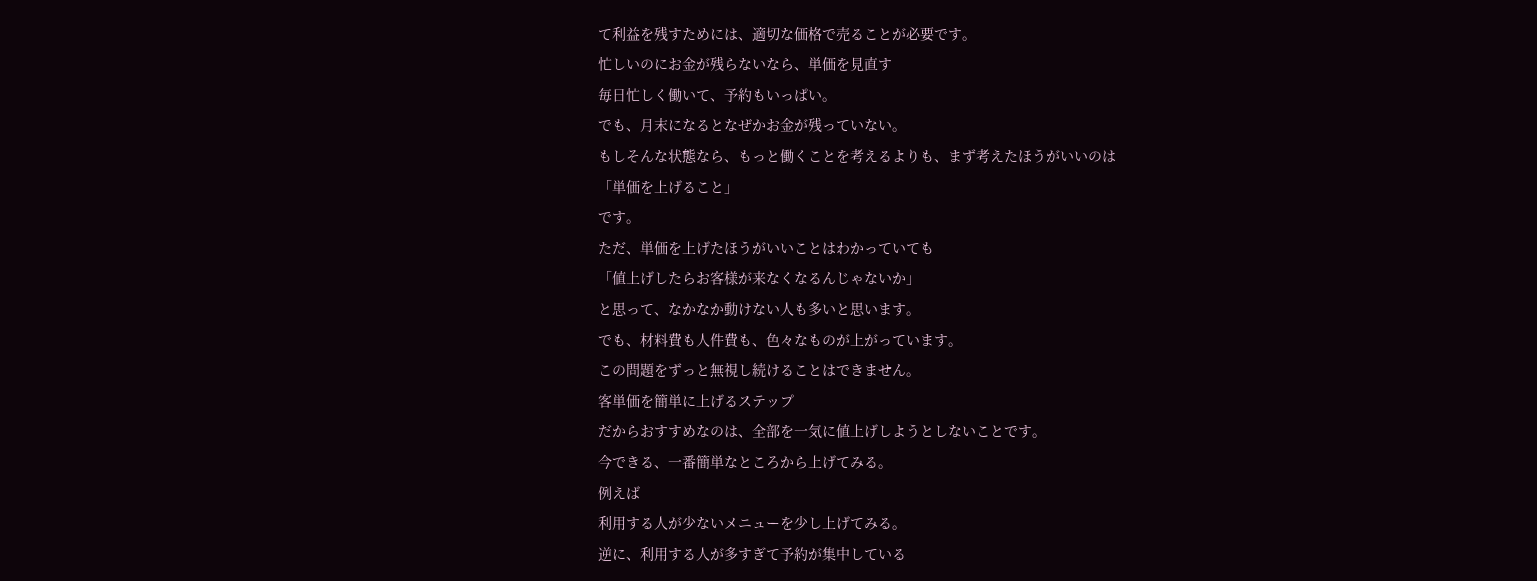て利益を残すためには、適切な価格で売ることが必要です。
忙しいのにお金が残らないなら、単価を見直す
毎日忙しく働いて、予約もいっぱい。
でも、月末になるとなぜかお金が残っていない。
もしそんな状態なら、もっと働くことを考えるよりも、まず考えたほうがいいのは
「単価を上げること」
です。
ただ、単価を上げたほうがいいことはわかっていても
「値上げしたらお客様が来なくなるんじゃないか」
と思って、なかなか動けない人も多いと思います。
でも、材料費も人件費も、色々なものが上がっています。
この問題をずっと無視し続けることはできません。
客単価を簡単に上げるステップ
だからおすすめなのは、全部を一気に値上げしようとしないことです。
今できる、一番簡単なところから上げてみる。
例えば
利用する人が少ないメニューを少し上げてみる。
逆に、利用する人が多すぎて予約が集中している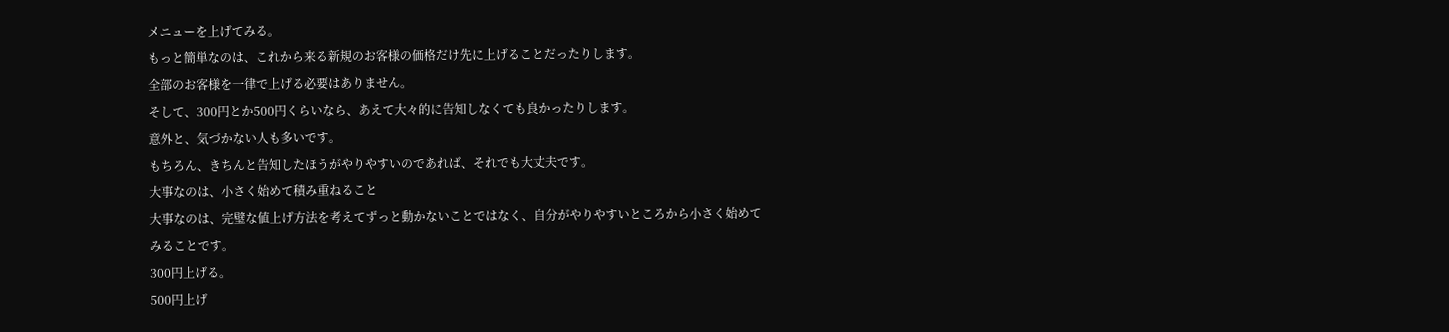メニューを上げてみる。
もっと簡単なのは、これから来る新規のお客様の価格だけ先に上げることだったりします。
全部のお客様を一律で上げる必要はありません。
そして、300円とか500円くらいなら、あえて大々的に告知しなくても良かったりします。
意外と、気づかない人も多いです。
もちろん、きちんと告知したほうがやりやすいのであれば、それでも大丈夫です。
大事なのは、小さく始めて積み重ねること
大事なのは、完璧な値上げ方法を考えてずっと動かないことではなく、自分がやりやすいところから小さく始めてみることです。
300円上げる。
500円上げ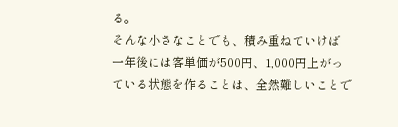る。
そんな小さなことでも、積み重ねていけば
一年後には客単価が500円、1,000円上がっている状態を作ることは、全然難しいことで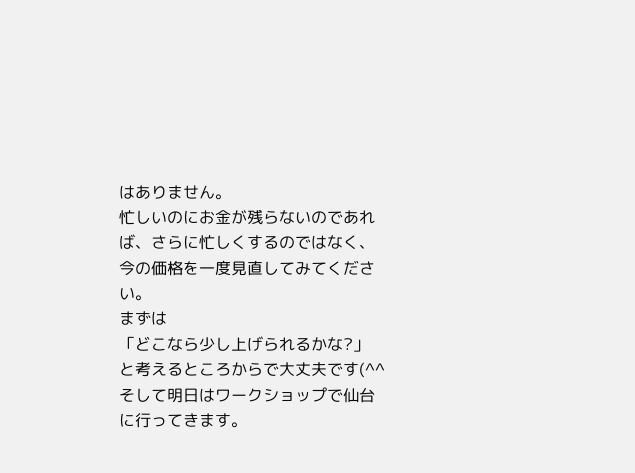はありません。
忙しいのにお金が残らないのであれば、さらに忙しくするのではなく、今の価格を一度見直してみてください。
まずは
「どこなら少し上げられるかな?」
と考えるところからで大丈夫です(^^
そして明日はワークショップで仙台に行ってきます。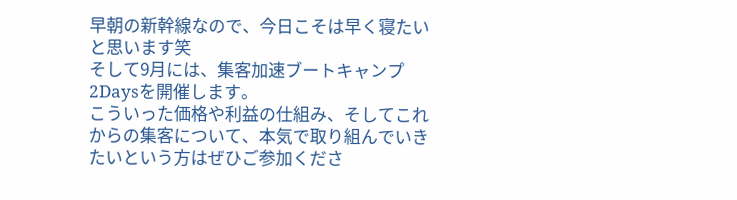早朝の新幹線なので、今日こそは早く寝たいと思います笑
そして9月には、集客加速ブートキャンプ2Daysを開催します。
こういった価格や利益の仕組み、そしてこれからの集客について、本気で取り組んでいきたいという方はぜひご参加くださ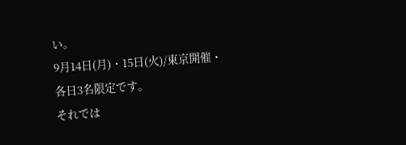い。
9月14日(月)・15日(火)/東京開催・各日3名限定です。
それでは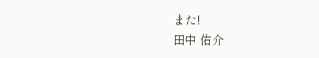また!
田中 佑介